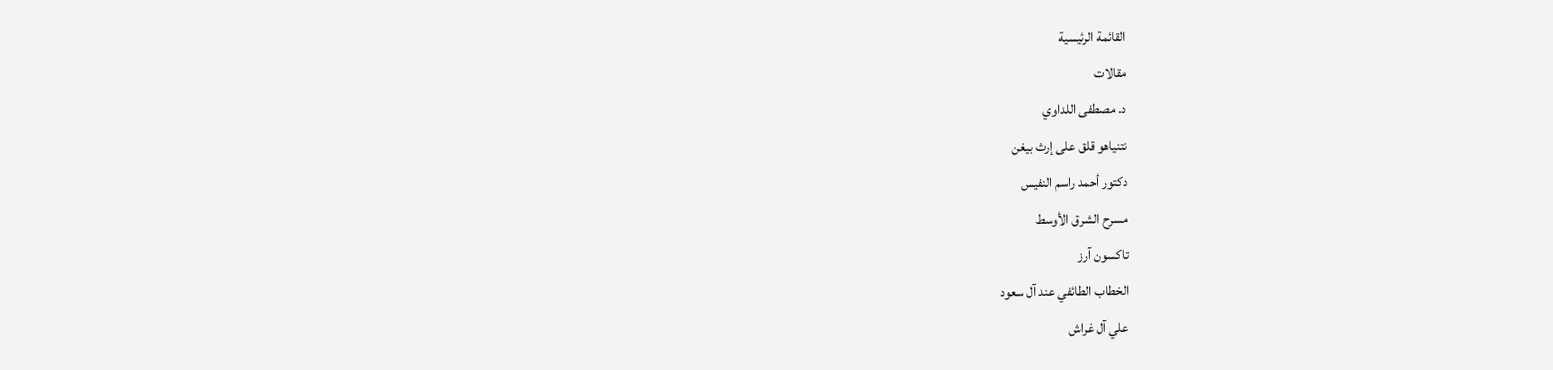القائمة الرئيسية
مقالات
د. مصطفى اللداوي
نتنياهو قلق على إرث بيغن
دكتور أحمد راسم النفيس
مسرح الشرق الأوسط
تاكسون آرز
الخطاب الطائفي عند آل سعود
علي آل غراش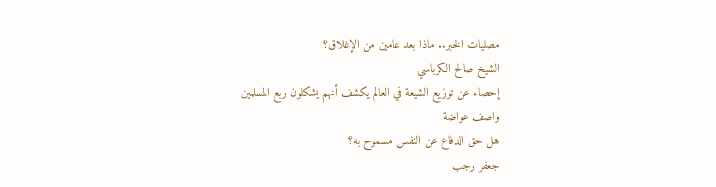مصليات الخبر.. ماذا بعد عامين من الإغلاق؟
الشيخ صالح الكرباسي
إحصاء عن توزيع الشيعة في العالم يكشف أنهم يشكلون ربع المسلمين
واصف عواضة
هل حق الدفاع عن النفس مسموح به؟
جعفر رجب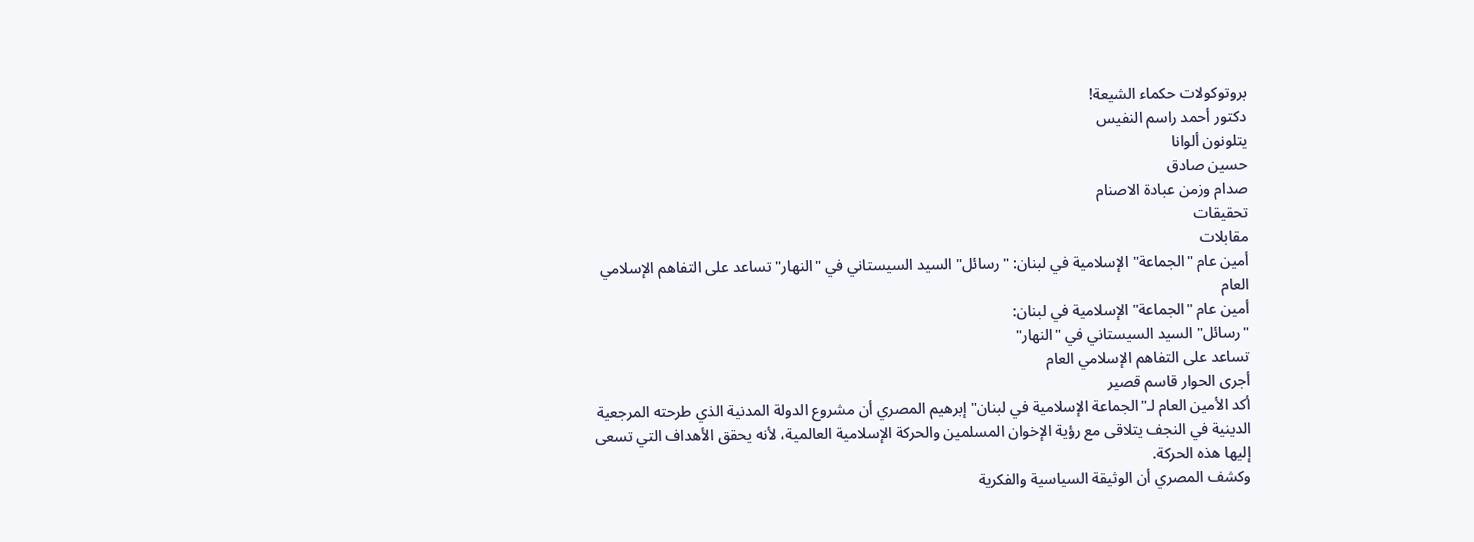بروتوكولات حكماء الشيعة!
دكتور أحمد راسم النفيس
يتلونون ألوانا
حسين صادق
صدام وزمن عبادة الاصنام
تحقيقات
مقابلات
أمين عام "الجماعة" الإسلامية في لبنان: "رسائل" السيد السيستاني في "النهار" تساعد على التفاهم الإسلامي العام
أمين عام "الجماعة" الإسلامية في لبنان:
"رسائل" السيد السيستاني في "النهار"
تساعد على التفاهم الإسلامي العام
أجرى الحوار قاسم قصير
أكد الأمين العام لـ"الجماعة الإسلامية في لبنان" إبرهيم المصري أن مشروع الدولة المدنية الذي طرحته المرجعية الدينية في النجف يتلاقى مع رؤية الإخوان المسلمين والحركة الإسلامية العالمية، لأنه يحقق الأهداف التي تسعى إليها هذه الحركة.
وكشف المصري أن الوثيقة السياسية والفكرية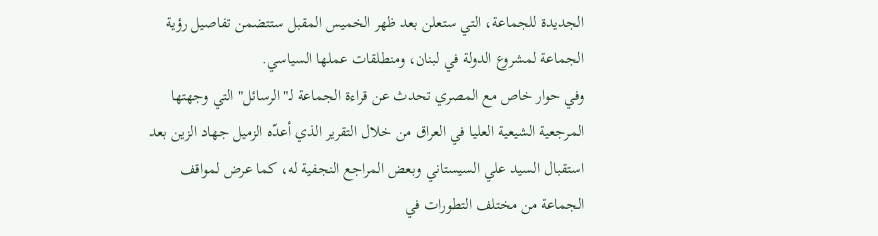الجديدة للجماعة، التي ستعلن بعد ظهر الخميس المقبل ستتضمن تفاصيل رؤية الجماعة لمشروع الدولة في لبنان، ومنطلقات عملها السياسي.
وفي حوار خاص مع المصري تحدث عن قراءة الجماعة لـ"الرسائل" التي وجهتها المرجعية الشيعية العليا في العراق من خلال التقرير الذي أعدّه الزميل جهاد الزين بعد استقبال السيد علي السيستاني وبعض المراجع النجفية له، كما عرض لمواقف الجماعة من مختلف التطورات في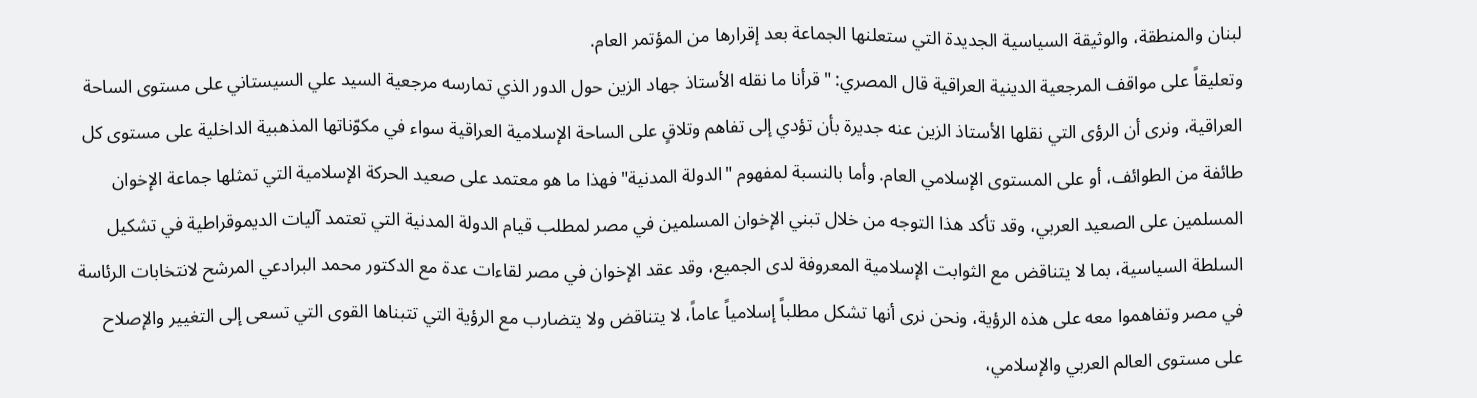لبنان والمنطقة، والوثيقة السياسية الجديدة التي ستعلنها الجماعة بعد إقرارها من المؤتمر العام.
وتعليقاً على مواقف المرجعية الدينية العراقية قال المصري: "قرأنا ما نقله الأستاذ جهاد الزين حول الدور الذي تمارسه مرجعية السيد علي السيستاني على مستوى الساحة العراقية، ونرى أن الرؤى التي نقلها الأستاذ الزين عنه جديرة بأن تؤدي إلى تفاهم وتلاقٍ على الساحة الإسلامية العراقية سواء في مكوّناتها المذهبية الداخلية على مستوى كل طائفة من الطوائف، أو على المستوى الإسلامي العام. وأما بالنسبة لمفهوم "الدولة المدنية" فهذا ما هو معتمد على صعيد الحركة الإسلامية التي تمثلها جماعة الإخوان المسلمين على الصعيد العربي، وقد تأكد هذا التوجه من خلال تبني الإخوان المسلمين في مصر لمطلب قيام الدولة المدنية التي تعتمد آليات الديموقراطية في تشكيل السلطة السياسية، بما لا يتناقض مع الثوابت الإسلامية المعروفة لدى الجميع، وقد عقد الإخوان في مصر لقاءات عدة مع الدكتور محمد البرادعي المرشح لانتخابات الرئاسة في مصر وتفاهموا معه على هذه الرؤية، ونحن نرى أنها تشكل مطلباً إسلامياً عاماً، لا يتناقض ولا يتضارب مع الرؤية التي تتبناها القوى التي تسعى إلى التغيير والإصلاح على مستوى العالم العربي والإسلامي،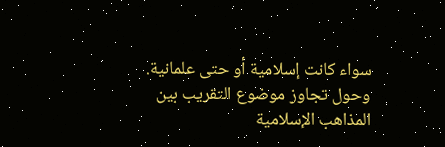سواء كانت إسلامية أو حتى علمانية.
وحول تجاوز موضوع التقريب بين المذاهب الإسلامية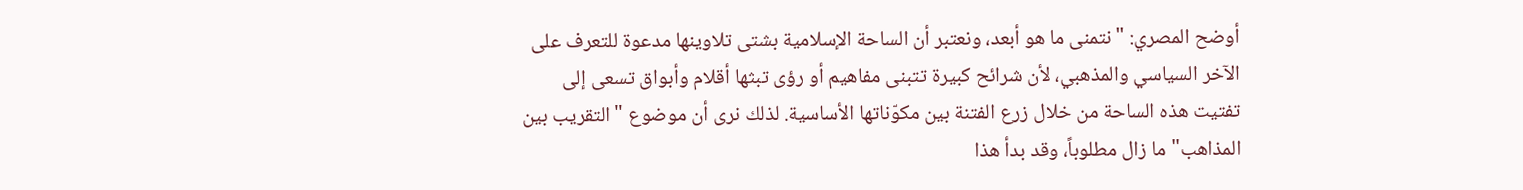أوضح المصري: "نتمنى ما هو أبعد، ونعتبر أن الساحة الإسلامية بشتى تلاوينها مدعوة للتعرف على الآخر السياسي والمذهبي، لأن شرائح كبيرة تتبنى مفاهيم أو رؤى تبثها أقلام وأبواق تسعى إلى تفتيت هذه الساحة من خلال زرع الفتنة بين مكوّناتها الأساسية. لذلك نرى أن موضوع "التقريب بين المذاهب" ما زال مطلوباً، وقد بدأ هذا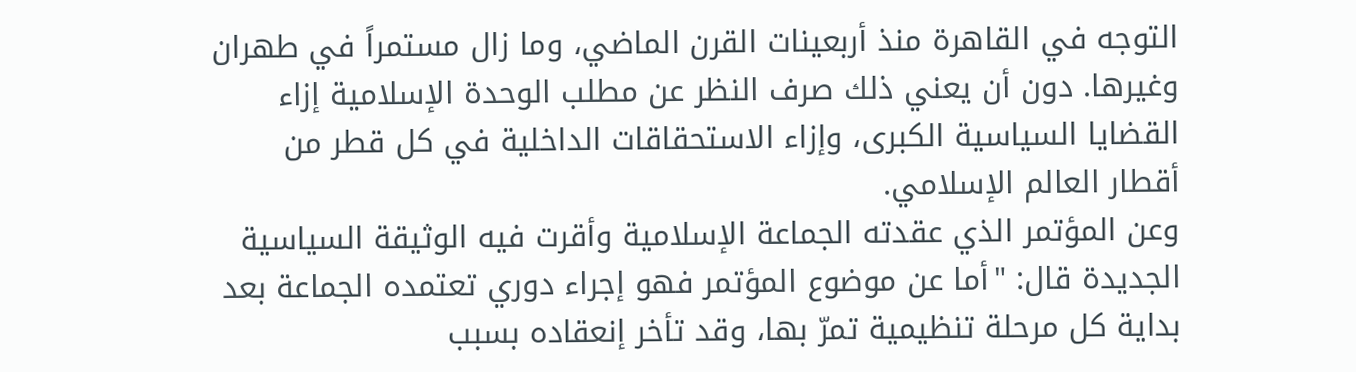التوجه في القاهرة منذ أربعينات القرن الماضي، وما زال مستمراً في طهران وغيرها. دون أن يعني ذلك صرف النظر عن مطلب الوحدة الإسلامية إزاء القضايا السياسية الكبرى، وإزاء الاستحقاقات الداخلية في كل قطر من أقطار العالم الإسلامي.
وعن المؤتمر الذي عقدته الجماعة الإسلامية وأقرت فيه الوثيقة السياسية الجديدة قال: "أما عن موضوع المؤتمر فهو إجراء دوري تعتمده الجماعة بعد بداية كل مرحلة تنظيمية تمرّ بها، وقد تأخر إنعقاده بسبب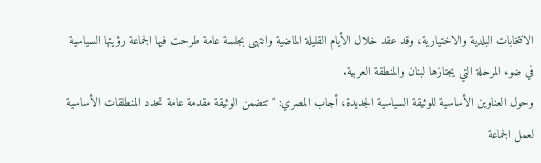الانتخابات البلدية والاختيارية، وقد عقد خلال الأيام القليلة الماضية وانتهى بجلسة عامة طرحت فيها الجماعة رؤيتها السياسية في ضوء المرحلة التي يجتازها لبنان والمنطقة العربية.
وحول العناوين الأساسية للوثيقة السياسية الجديدة، أجاب المصري: "تتضمن الوثيقة مقدمة عامة تحدد المنطلقات الأساسية لعمل الجماعة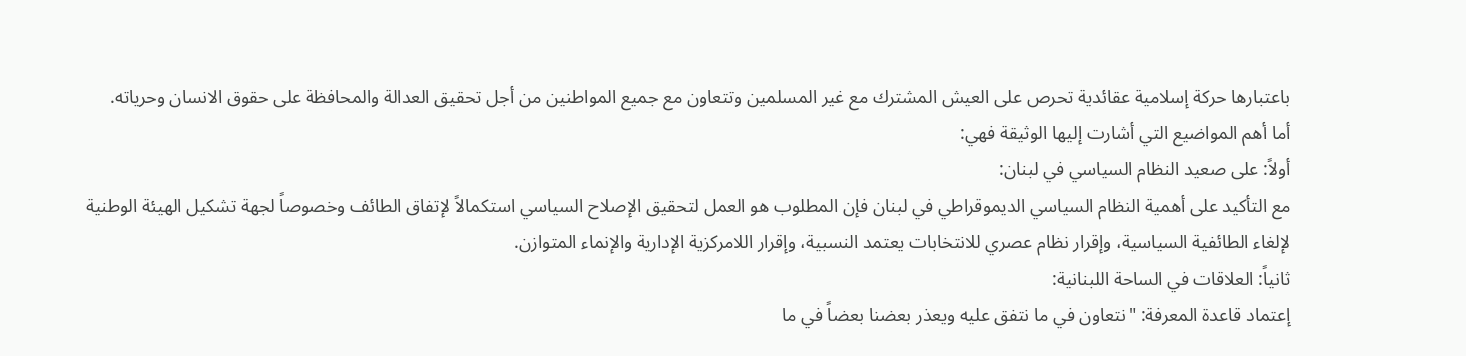باعتبارها حركة إسلامية عقائدية تحرص على العيش المشترك مع غير المسلمين وتتعاون مع جميع المواطنين من أجل تحقيق العدالة والمحافظة على حقوق الانسان وحرياته.
أما أهم المواضيع التي أشارت إليها الوثيقة فهي:
أولاً: على صعيد النظام السياسي في لبنان:
مع التأكيد على أهمية النظام السياسي الديموقراطي في لبنان فإن المطلوب هو العمل لتحقيق الإصلاح السياسي استكمالاً لإتفاق الطائف وخصوصاً لجهة تشكيل الهيئة الوطنية لإلغاء الطائفية السياسية، وإقرار نظام عصري للانتخابات يعتمد النسبية، وإقرار اللامركزية الإدارية والإنماء المتوازن.
ثانياً: العلاقات في الساحة اللبنانية:
إعتماد قاعدة المعرفة: "نتعاون في ما نتفق عليه ويعذر بعضنا بعضاً في ما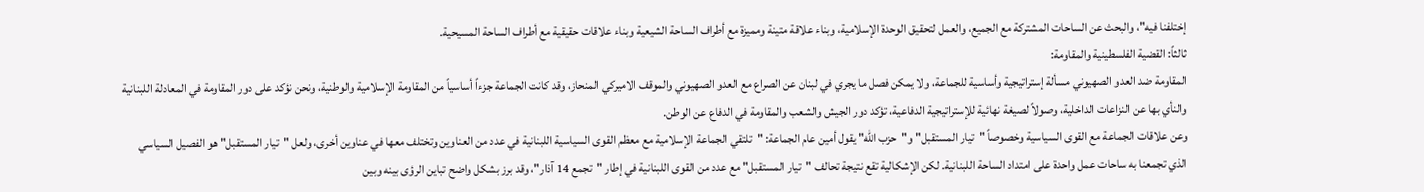إختلفنا فيه"، والبحث عن الساحات المشتركة مع الجميع، والعمل لتحقيق الوحدة الإسلامية، وبناء علاقة متينة ومميزة مع أطراف الساحة الشيعية وبناء علاقات حقيقية مع أطراف الساحة المسيحية.
ثالثاً: القضية الفلسطينية والمقاومة:
المقاومة ضد العدو الصهيوني مسألة إستراتيجية وأساسية للجماعة، ولا يمكن فصل ما يجري في لبنان عن الصراع مع العدو الصهيوني والموقف الاميركي المنحاز، وقد كانت الجماعة جزءاً أساسياً من المقاومة الإسلامية والوطنية، ونحن نؤكد على دور المقاومة في المعادلة اللبنانية والنأي بها عن النزاعات الداخلية، وصولاً لصيغة نهائية للإستراتيجية الدفاعية، تؤكد دور الجيش والشعب والمقاومة في الدفاع عن الوطن.
وعن علاقات الجماعة مع القوى السياسية وخصوصاً "تيار المستقبل" و"حزب الله" يقول أمين عام الجماعة: "تلتقي الجماعة الإسلامية مع معظم القوى السياسية اللبنانية في عدد من العناوين وتختلف معها في عناوين أخرى، ولعل "تيار المستقبل" هو الفصيل السياسي الذي تجمعنا به ساحات عمل واحدة على امتداد الساحة اللبنانية. لكن الإشكالية تقع نتيجة تحالف "تيار المستقبل" مع عدد من القوى اللبنانية في إطار "تجمع 14 آذار"، وقد برز بشكل واضح تباين الرؤى بينه وبين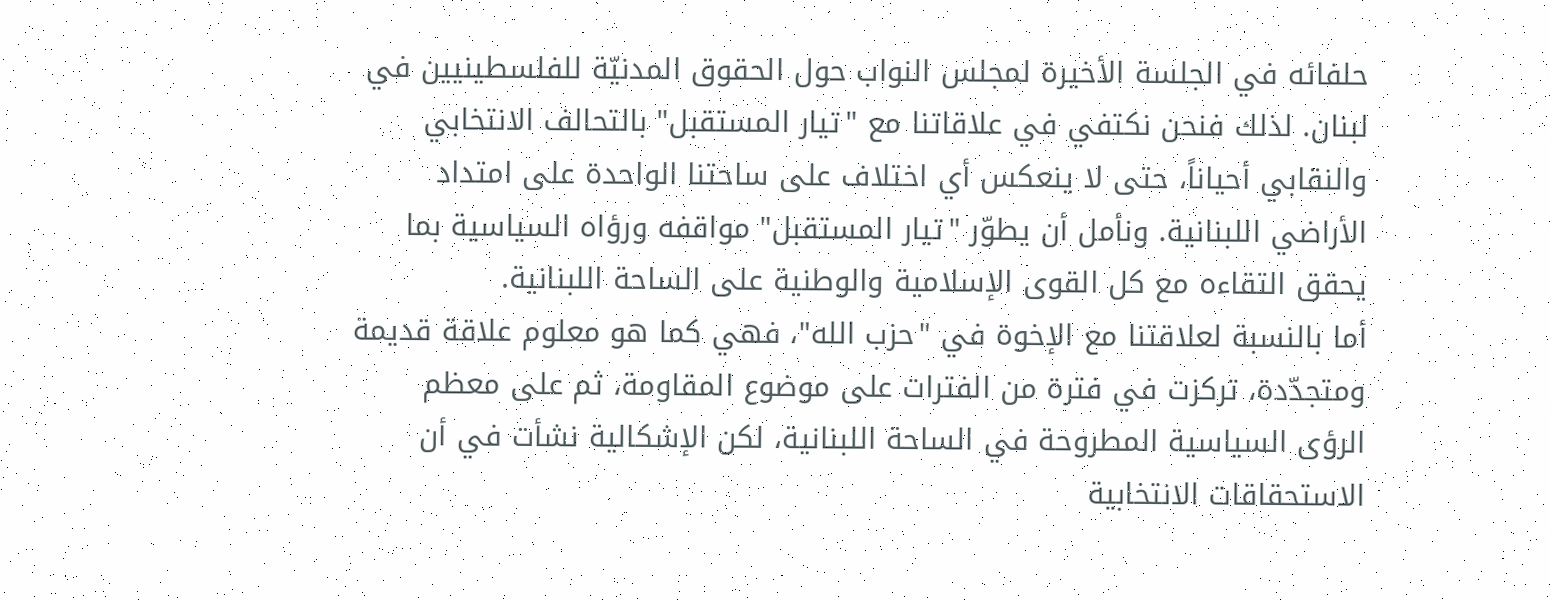حلفائه في الجلسة الأخيرة لمجلس النواب حول الحقوق المدنيّة للفلسطينيين في لبنان. لذلك فنحن نكتفي في علاقاتنا مع "تيار المستقبل" بالتحالف الانتخابي والنقابي أحياناً، حتى لا ينعكس أي اختلاف على ساحتنا الواحدة على امتداد الأراضي اللبنانية. ونأمل أن يطوّر "تيار المستقبل" مواقفه ورؤاه السياسية بما يحقق التقاءه مع كل القوى الإسلامية والوطنية على الساحة اللبنانية.
أما بالنسبة لعلاقتنا مع الإخوة في "حزب الله"، فهي كما هو معلوم علاقة قديمة ومتجدّدة، تركزت في فترة من الفترات على موضوع المقاومة، ثم على معظم الرؤى السياسية المطروحة في الساحة اللبنانية، لكن الإشكالية نشأت في أن الاستحقاقات الانتخابية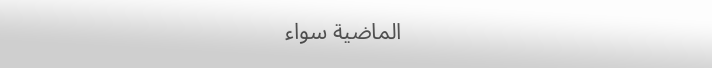الماضية سواء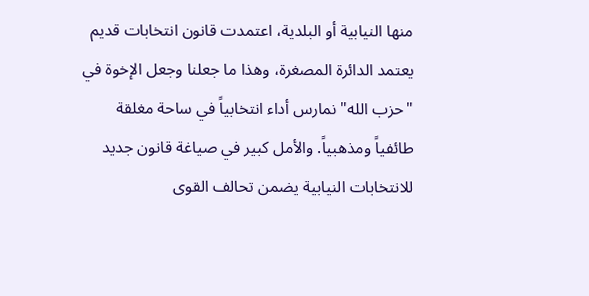منها النيابية أو البلدية، اعتمدت قانون انتخابات قديم يعتمد الدائرة المصغرة، وهذا ما جعلنا وجعل الإخوة في "حزب الله" نمارس أداء انتخابياً في ساحة مغلقة طائفياً ومذهبياً. والأمل كبير في صياغة قانون جديد للانتخابات النيابية يضمن تحالف القوى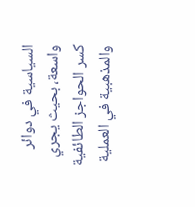السياسية في دوائر واسعة، بحيث يجري كسر الحواجز الطائفية والمذهبية في العملية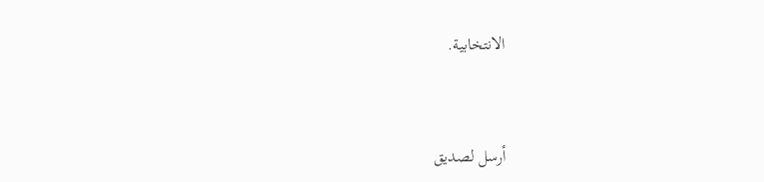الانتخابية.



أرسل لصديق